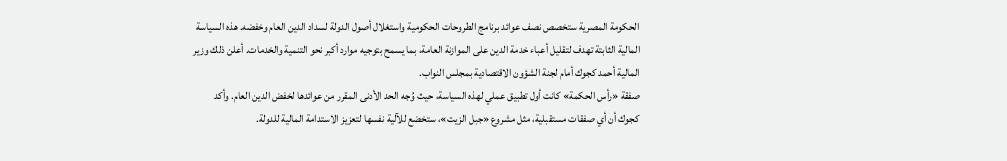الحكومة المصرية ستخصص نصف عوائد برنامج الطروحات الحكومية واستغلال أصول الدولة لسداد الدين العام وخفضه. هذه السياسة المالية الثابتة تهدف لتقليل أعباء خدمة الدين على الموازنة العامة، بما يسمح بتوجيه موارد أكبر نحو التنمية والخدمات. أعلن ذلك وزير المالية أحمد كجوك أمام لجنة الشؤون الاقتصادية بمجلس النواب.
صفقة «رأس الحكمة» كانت أول تطبيق عملي لهذه السياسة، حيث وُجه الحد الأدنى المقرر من عوائدها لخفض الدين العام. وأكد كجوك أن أي صفقات مستقبلية، مثل مشروع «جبل الزيت»، ستخضع للآلية نفسها لتعزيز الاستدامة المالية للدولة.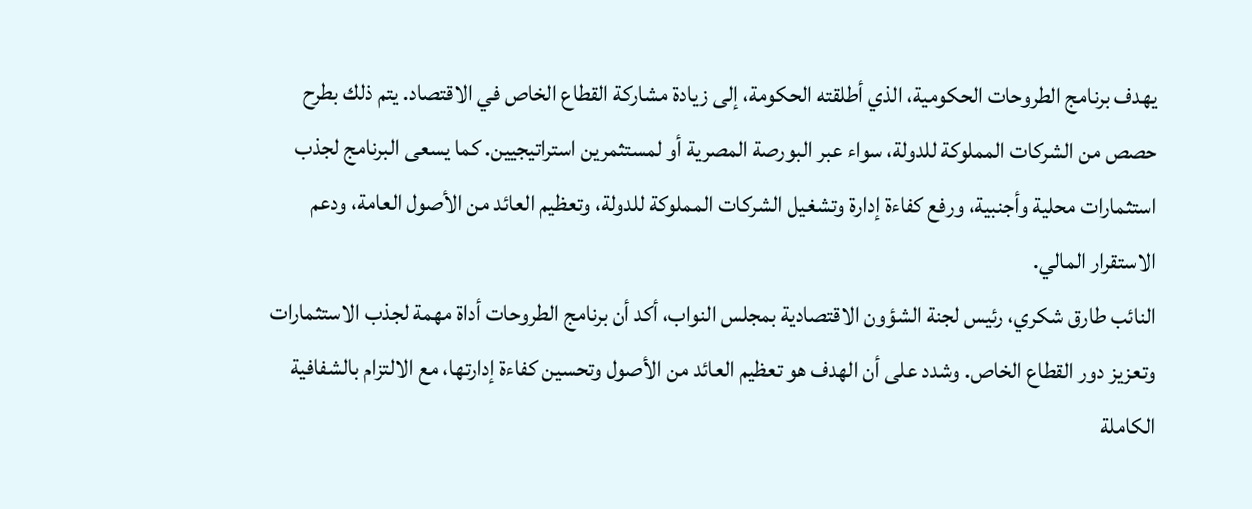يهدف برنامج الطروحات الحكومية، الذي أطلقته الحكومة، إلى زيادة مشاركة القطاع الخاص في الاقتصاد. يتم ذلك بطرح حصص من الشركات المملوكة للدولة، سواء عبر البورصة المصرية أو لمستثمرين استراتيجيين. كما يسعى البرنامج لجذب استثمارات محلية وأجنبية، ورفع كفاءة إدارة وتشغيل الشركات المملوكة للدولة، وتعظيم العائد من الأصول العامة، ودعم الاستقرار المالي.
النائب طارق شكري، رئيس لجنة الشؤون الاقتصادية بمجلس النواب، أكد أن برنامج الطروحات أداة مهمة لجذب الاستثمارات وتعزيز دور القطاع الخاص. وشدد على أن الهدف هو تعظيم العائد من الأصول وتحسين كفاءة إدارتها، مع الالتزام بالشفافية الكاملة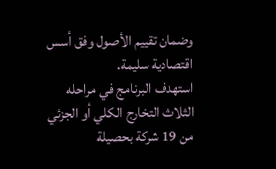وضمان تقييم الأصول وفق أسس اقتصادية سليمة.
استهدف البرنامج في مراحله الثلاث التخارج الكلي أو الجزئي من 19 شركة بحصيلة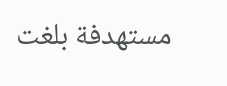مستهدفة بلغت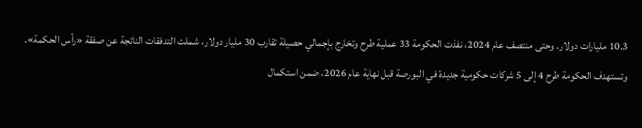10.3 مليارات دولار. وحتى منتصف عام 2024، نفذت الحكومة 33 عملية طرح وتخارج بإجمالي حصيلة تقارب 30 مليار دولار، شملت التدفقات الناتجة عن صفقة «رأس الحكمة».
وتستهدف الحكومة طرح 4 إلى 5 شركات حكومية جديدة في البورصة قبل نهاية عام 2026، ضمن استكمال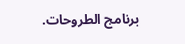برنامج الطروحات.